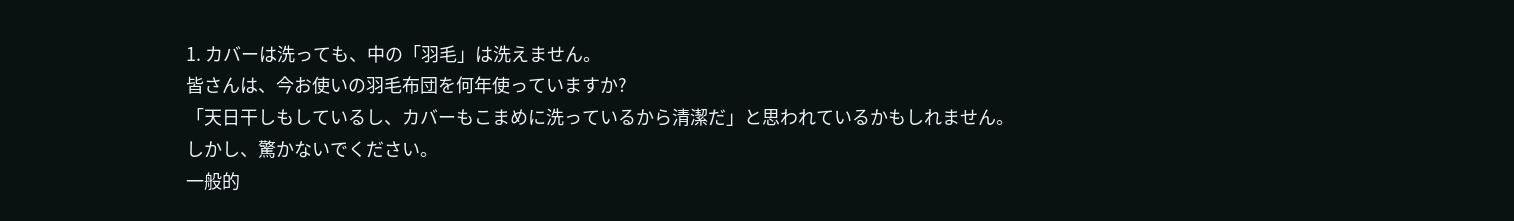1. カバーは洗っても、中の「羽毛」は洗えません。
皆さんは、今お使いの羽毛布団を何年使っていますか?
「天日干しもしているし、カバーもこまめに洗っているから清潔だ」と思われているかもしれません。
しかし、驚かないでください。
一般的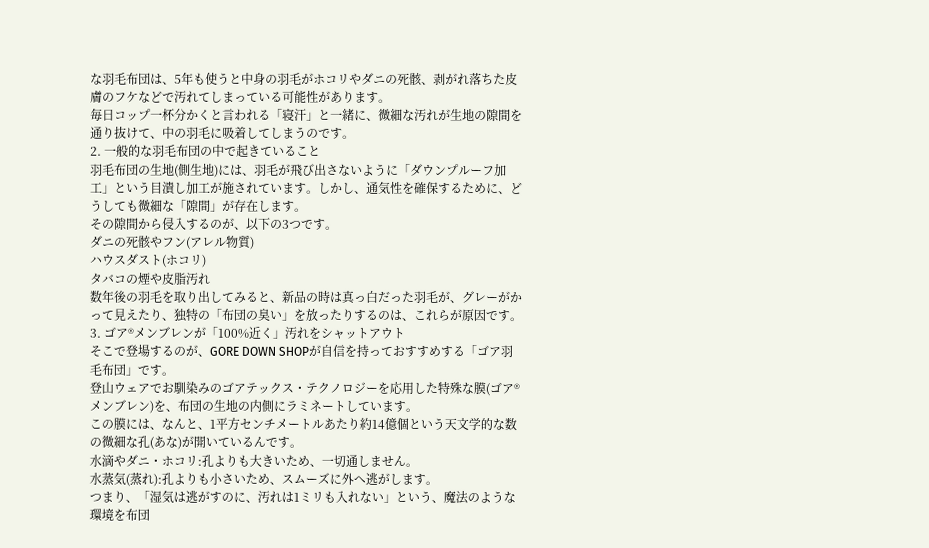な羽毛布団は、5年も使うと中身の羽毛がホコリやダニの死骸、剥がれ落ちた皮膚のフケなどで汚れてしまっている可能性があります。
毎日コップ一杯分かくと言われる「寝汗」と一緒に、微細な汚れが生地の隙間を通り抜けて、中の羽毛に吸着してしまうのです。
2. 一般的な羽毛布団の中で起きていること
羽毛布団の生地(側生地)には、羽毛が飛び出さないように「ダウンプルーフ加工」という目潰し加工が施されています。しかし、通気性を確保するために、どうしても微細な「隙間」が存在します。
その隙間から侵入するのが、以下の3つです。
ダニの死骸やフン(アレル物質)
ハウスダスト(ホコリ)
タバコの煙や皮脂汚れ
数年後の羽毛を取り出してみると、新品の時は真っ白だった羽毛が、グレーがかって見えたり、独特の「布団の臭い」を放ったりするのは、これらが原因です。
3. ゴア®メンブレンが「100%近く」汚れをシャットアウト
そこで登場するのが、GORE DOWN SHOPが自信を持っておすすめする「ゴア羽毛布団」です。
登山ウェアでお馴染みのゴアテックス・テクノロジーを応用した特殊な膜(ゴア®メンブレン)を、布団の生地の内側にラミネートしています。
この膜には、なんと、1平方センチメートルあたり約14億個という天文学的な数の微細な孔(あな)が開いているんです。
水滴やダニ・ホコリ:孔よりも大きいため、一切通しません。
水蒸気(蒸れ):孔よりも小さいため、スムーズに外へ逃がします。
つまり、「湿気は逃がすのに、汚れは1ミリも入れない」という、魔法のような環境を布団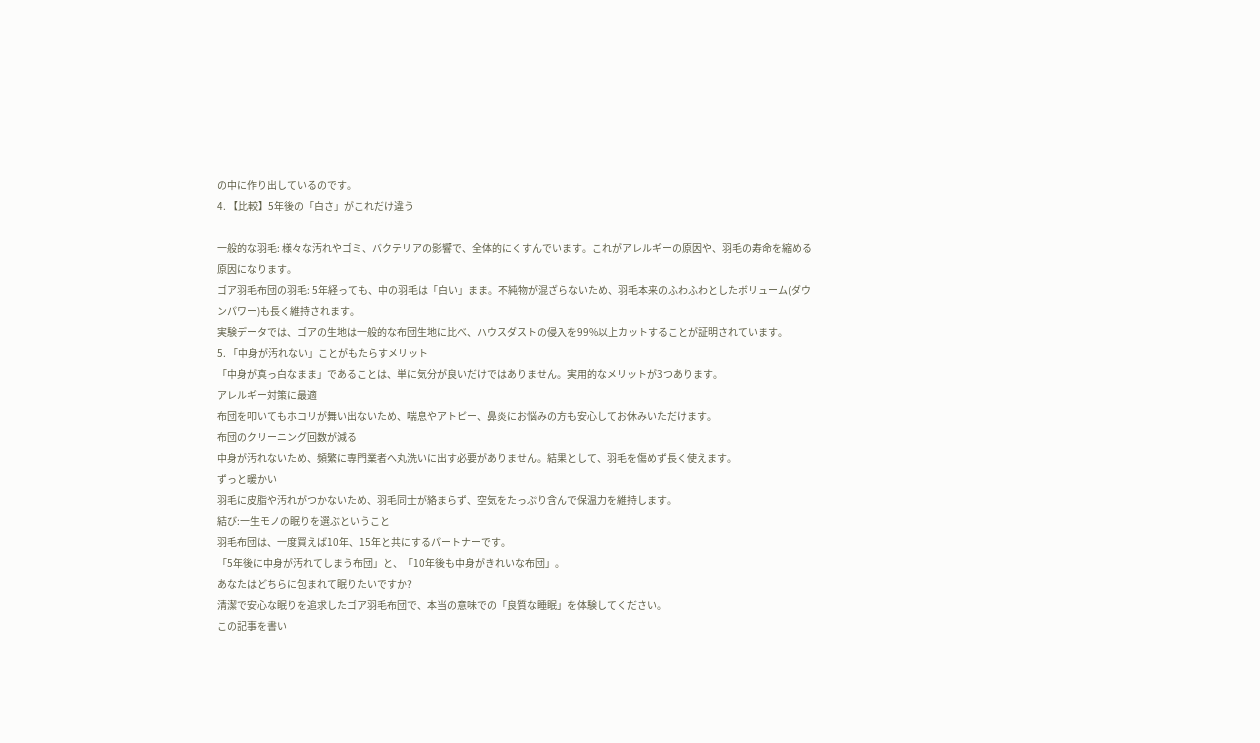の中に作り出しているのです。
4. 【比較】5年後の「白さ」がこれだけ違う

一般的な羽毛: 様々な汚れやゴミ、バクテリアの影響で、全体的にくすんでいます。これがアレルギーの原因や、羽毛の寿命を縮める原因になります。
ゴア羽毛布団の羽毛: 5年経っても、中の羽毛は「白い」まま。不純物が混ざらないため、羽毛本来のふわふわとしたボリューム(ダウンパワー)も長く維持されます。
実験データでは、ゴアの生地は一般的な布団生地に比べ、ハウスダストの侵入を99%以上カットすることが証明されています。
5. 「中身が汚れない」ことがもたらすメリット
「中身が真っ白なまま」であることは、単に気分が良いだけではありません。実用的なメリットが3つあります。
アレルギー対策に最適
布団を叩いてもホコリが舞い出ないため、喘息やアトピー、鼻炎にお悩みの方も安心してお休みいただけます。
布団のクリーニング回数が減る
中身が汚れないため、頻繁に専門業者へ丸洗いに出す必要がありません。結果として、羽毛を傷めず長く使えます。
ずっと暖かい
羽毛に皮脂や汚れがつかないため、羽毛同士が絡まらず、空気をたっぷり含んで保温力を維持します。
結び:一生モノの眠りを選ぶということ
羽毛布団は、一度買えば10年、15年と共にするパートナーです。
「5年後に中身が汚れてしまう布団」と、「10年後も中身がきれいな布団」。
あなたはどちらに包まれて眠りたいですか?
清潔で安心な眠りを追求したゴア羽毛布団で、本当の意味での「良質な睡眠」を体験してください。
この記事を書い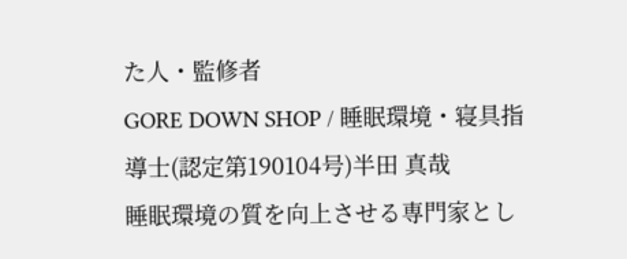た人・監修者
GORE DOWN SHOP / 睡眠環境・寝具指導士(認定第190104号)半田 真哉
睡眠環境の質を向上させる専門家とし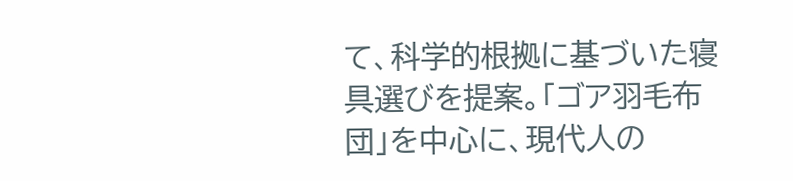て、科学的根拠に基づいた寝具選びを提案。「ゴア羽毛布団」を中心に、現代人の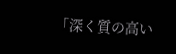「深く質の高い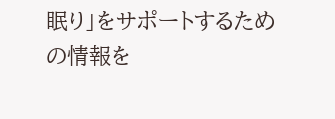眠り」をサポートするための情報を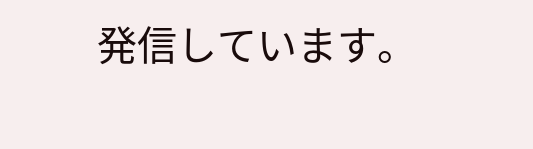発信しています。